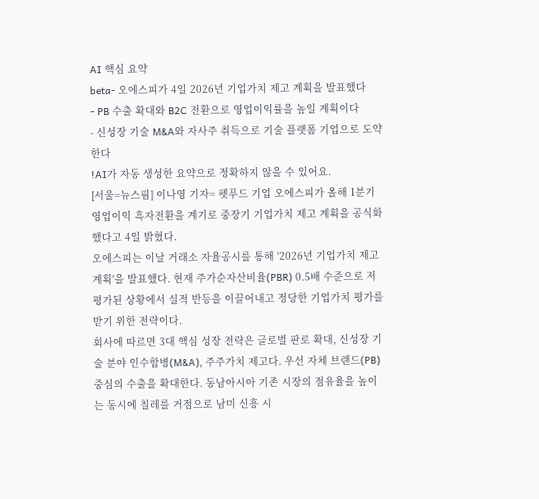AI 핵심 요약
beta- 오에스피가 4일 2026년 기업가치 제고 계획을 발표했다
- PB 수출 확대와 B2C 전환으로 영업이익률을 높일 계획이다
- 신성장 기술 M&A와 자사주 취득으로 기술 플랫폼 기업으로 도약한다
!AI가 자동 생성한 요약으로 정확하지 않을 수 있어요.
[서울=뉴스핌] 이나영 기자= 펫푸드 기업 오에스피가 올해 1분기 영업이익 흑자전환을 계기로 중장기 기업가치 제고 계획을 공식화했다고 4일 밝혔다.
오에스피는 이날 거래소 자율공시를 통해 '2026년 기업가치 제고 계획'을 발표했다. 현재 주가순자산비율(PBR) 0.5배 수준으로 저평가된 상황에서 실적 반등을 이끌어내고 정당한 기업가치 평가를 받기 위한 전략이다.
회사에 따르면 3대 핵심 성장 전략은 글로벌 판로 확대, 신성장 기술 분야 인수합병(M&A), 주주가치 제고다. 우선 자체 브랜드(PB) 중심의 수출을 확대한다. 동남아시아 기존 시장의 점유율을 높이는 동시에 칠레를 거점으로 남미 신흥 시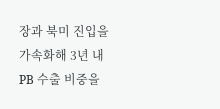장과 북미 진입을 가속화해 3년 내 PB 수출 비중을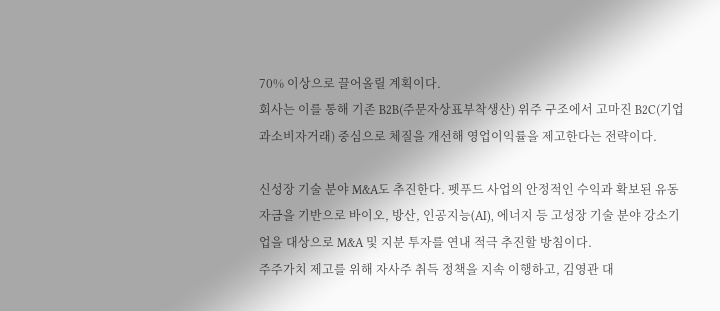70% 이상으로 끌어올릴 계획이다.
회사는 이를 통해 기존 B2B(주문자상표부착생산) 위주 구조에서 고마진 B2C(기업과소비자거래) 중심으로 체질을 개선해 영업이익률을 제고한다는 전략이다.

신성장 기술 분야 M&A도 추진한다. 펫푸드 사업의 안정적인 수익과 확보된 유동 자금을 기반으로 바이오, 방산, 인공지능(AI), 에너지 등 고성장 기술 분야 강소기업을 대상으로 M&A 및 지분 투자를 연내 적극 추진할 방침이다.
주주가치 제고를 위해 자사주 취득 정책을 지속 이행하고, 김영관 대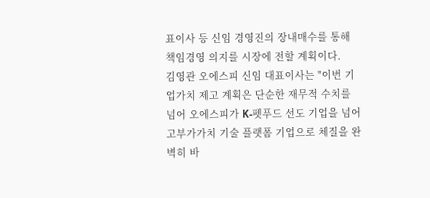표이사 등 신임 경영진의 장내매수를 통해 책임경영 의지를 시장에 전할 계획이다.
김영관 오에스피 신임 대표이사는 "이번 기업가치 제고 계획은 단순한 재무적 수치를 넘어 오에스피가 K-펫푸드 선도 기업을 넘어 고부가가치 기술 플랫폼 기업으로 체질을 완벽히 바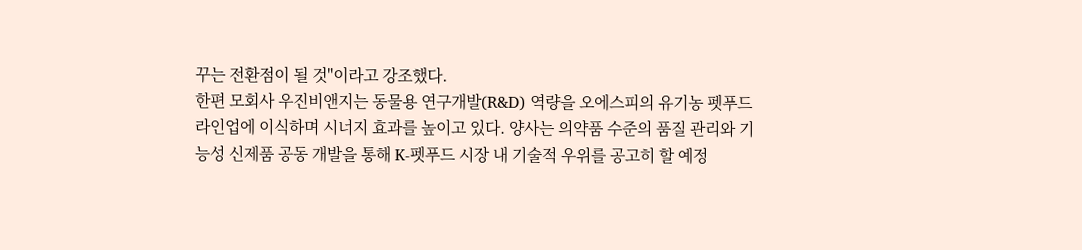꾸는 전환점이 될 것"이라고 강조했다.
한편 모회사 우진비앤지는 동물용 연구개발(R&D) 역량을 오에스피의 유기농 펫푸드 라인업에 이식하며 시너지 효과를 높이고 있다. 양사는 의약품 수준의 품질 관리와 기능성 신제품 공동 개발을 통해 K-펫푸드 시장 내 기술적 우위를 공고히 할 예정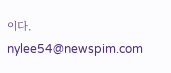이다.
nylee54@newspim.com